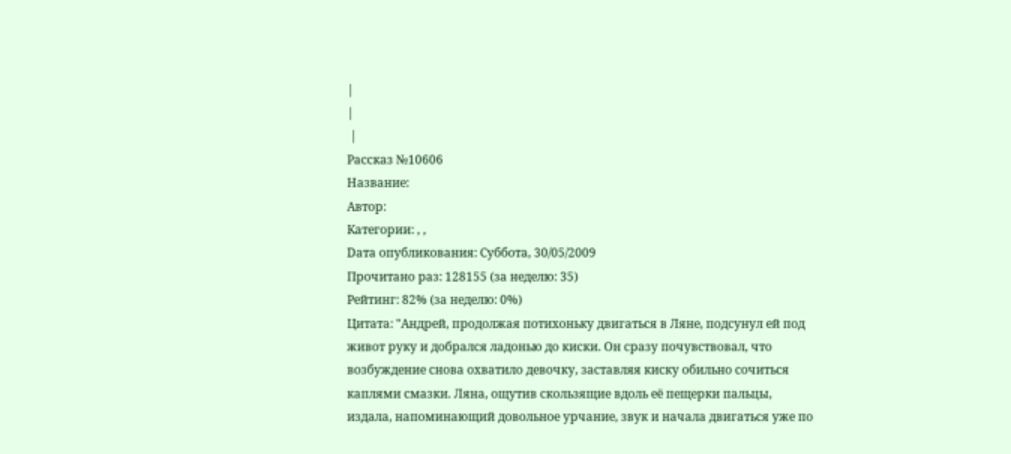|
|
 |
Рассказ №10606
Название:
Автор:
Категории: , ,
Dата опубликования: Суббота, 30/05/2009
Прочитано раз: 128155 (за неделю: 35)
Рейтинг: 82% (за неделю: 0%)
Цитата: "Андрей, продолжая потихоньку двигаться в Ляне, подсунул ей под живот руку и добрался ладонью до киски. Он сразу почувствовал, что возбуждение снова охватило девочку, заставляя киску обильно сочиться каплями смазки. Ляна, ощутив скользящие вдоль её пещерки пальцы, издала, напоминающий довольное урчание, звук и начала двигаться уже по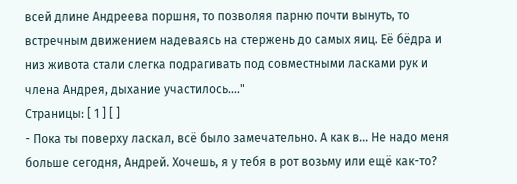всей длине Андреева поршня, то позволяя парню почти вынуть, то встречным движением надеваясь на стержень до самых яиц. Её бёдра и низ живота стали слегка подрагивать под совместными ласками рук и члена Андрея, дыхание участилось...."
Страницы: [ 1 ] [ ]
- Пока ты поверху ласкал, всё было замечательно. А как в... Не надо меня больше сегодня, Андрей. Хочешь, я у тебя в рот возьму или ещё как-то?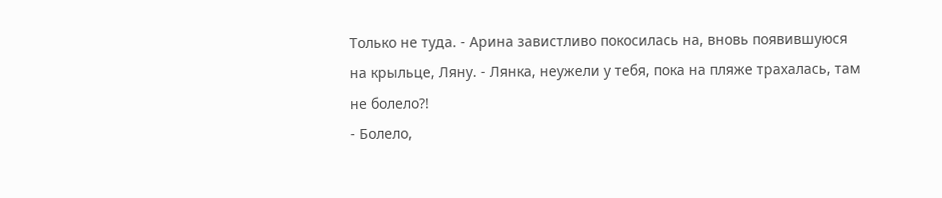Только не туда. - Арина завистливо покосилась на, вновь появившуюся на крыльце, Ляну. - Лянка, неужели у тебя, пока на пляже трахалась, там не болело?!
- Болело,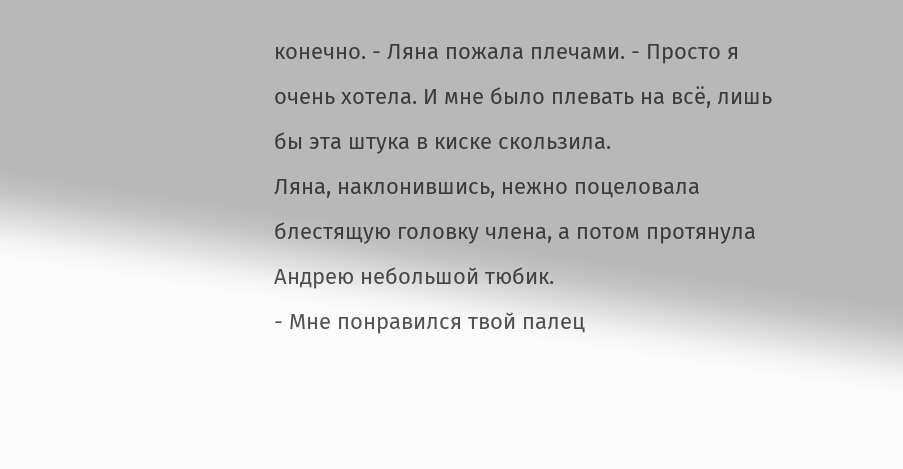конечно. - Ляна пожала плечами. - Просто я очень хотела. И мне было плевать на всё, лишь бы эта штука в киске скользила.
Ляна, наклонившись, нежно поцеловала блестящую головку члена, а потом протянула Андрею небольшой тюбик.
- Мне понравился твой палец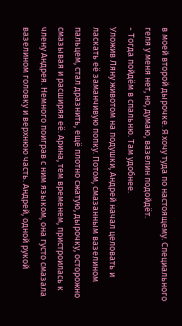в моей второй дырочке. Я хочу туда по настоящему. Специального геля у меня нет, но, думаю, вазелин подойдёт.
- Тогда пойдём в спальню. Там удобнее.
Уложив Ляну животом на подушки, Андрей начал целовать и ласкать её заманчивую попку. Потом, смазанным вазелином пальцем, стал дразнить, ещё плотно сжатую, дырочку, осторожно смазывая и расширяя её. Арина, тем временем, пристроилась к члену Андрея. Немного поиграв с ним языком, она густо смазала вазелином головку и верхнюю часть. Андрей, одной рукой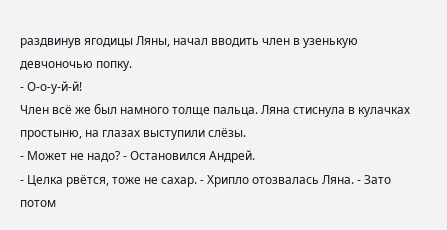раздвинув ягодицы Ляны, начал вводить член в узенькую девчоночью попку.
- О-о-у-й-й!
Член всё же был намного толще пальца. Ляна стиснула в кулачках простыню, на глазах выступили слёзы.
- Может не надо? - Остановился Андрей.
- Целка рвётся, тоже не сахар. - Хрипло отозвалась Ляна. - Зато потом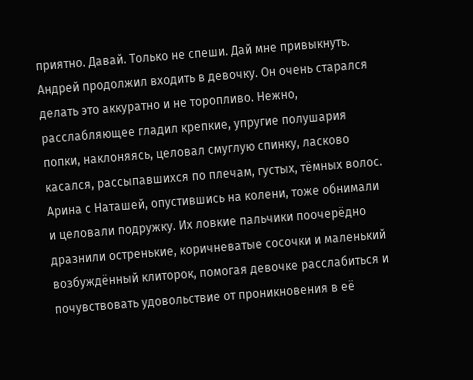приятно. Давай. Только не спеши. Дай мне привыкнуть.
Андрей продолжил входить в девочку. Он очень старался делать это аккуратно и не торопливо. Нежно, расслабляющее гладил крепкие, упругие полушария попки, наклоняясь, целовал смуглую спинку, ласково касался, рассыпавшихся по плечам, густых, тёмных волос.
Арина с Наташей, опустившись на колени, тоже обнимали и целовали подружку. Их ловкие пальчики поочерёдно дразнили остренькие, коричневатые сосочки и маленький возбуждённый клиторок, помогая девочке расслабиться и почувствовать удовольствие от проникновения в её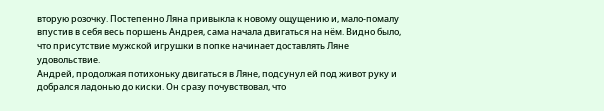вторую розочку. Постепенно Ляна привыкла к новому ощущению и, мало-помалу впустив в себя весь поршень Андрея, сама начала двигаться на нём. Видно было, что присутствие мужской игрушки в попке начинает доставлять Ляне удовольствие.
Андрей, продолжая потихоньку двигаться в Ляне, подсунул ей под живот руку и добрался ладонью до киски. Он сразу почувствовал, что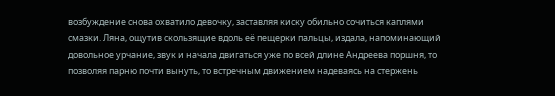возбуждение снова охватило девочку, заставляя киску обильно сочиться каплями смазки. Ляна, ощутив скользящие вдоль её пещерки пальцы, издала, напоминающий довольное урчание, звук и начала двигаться уже по всей длине Андреева поршня, то позволяя парню почти вынуть, то встречным движением надеваясь на стержень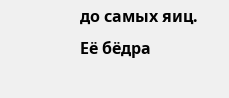до самых яиц. Её бёдра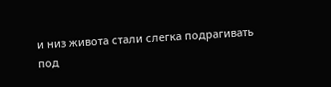и низ живота стали слегка подрагивать под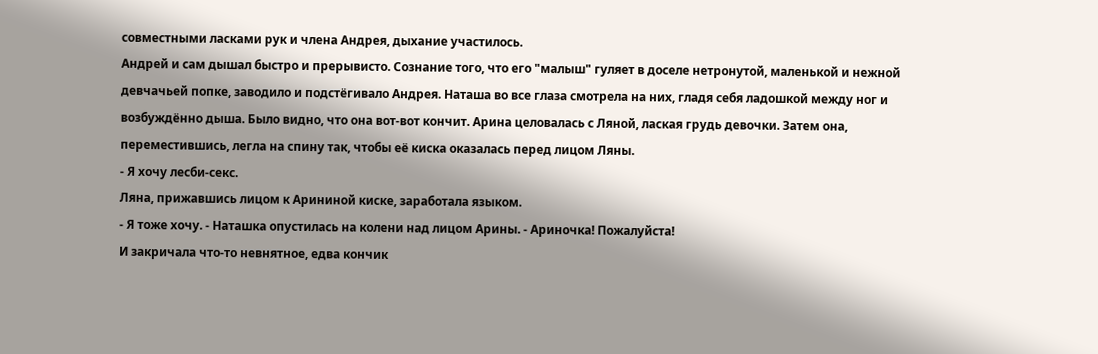совместными ласками рук и члена Андрея, дыхание участилось.
Андрей и сам дышал быстро и прерывисто. Сознание того, что его "малыш" гуляет в доселе нетронутой, маленькой и нежной девчачьей попке, заводило и подстёгивало Андрея. Наташа во все глаза смотрела на них, гладя себя ладошкой между ног и возбуждённо дыша. Было видно, что она вот-вот кончит. Арина целовалась с Ляной, лаская грудь девочки. Затем она, переместившись, легла на спину так, чтобы её киска оказалась перед лицом Ляны.
- Я хочу лесби-секс.
Ляна, прижавшись лицом к Арининой киске, заработала языком.
- Я тоже хочу. - Наташка опустилась на колени над лицом Арины. - Ариночка! Пожалуйста!
И закричала что-то невнятное, едва кончик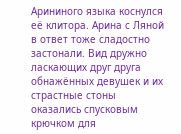Арининого языка коснулся её клитора. Арина с Ляной в ответ тоже сладостно застонали. Вид дружно ласкающих друг друга обнажённых девушек и их страстные стоны оказались спусковым крючком для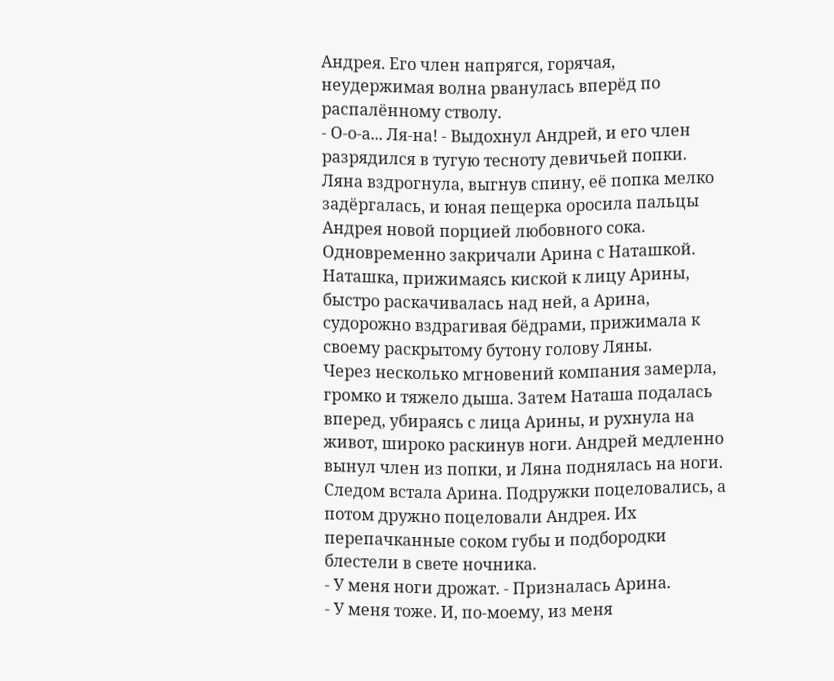Андрея. Его член напрягся, горячая, неудержимая волна рванулась вперёд по распалённому стволу.
- О-о-а... Ля-на! - Выдохнул Андрей, и его член разрядился в тугую тесноту девичьей попки.
Ляна вздрогнула, выгнув спину, её попка мелко задёргалась, и юная пещерка оросила пальцы Андрея новой порцией любовного сока. Одновременно закричали Арина с Наташкой. Наташка, прижимаясь киской к лицу Арины, быстро раскачивалась над ней, а Арина, судорожно вздрагивая бёдрами, прижимала к своему раскрытому бутону голову Ляны.
Через несколько мгновений компания замерла, громко и тяжело дыша. Затем Наташа подалась вперед, убираясь с лица Арины, и рухнула на живот, широко раскинув ноги. Андрей медленно вынул член из попки, и Ляна поднялась на ноги. Следом встала Арина. Подружки поцеловались, а потом дружно поцеловали Андрея. Их перепачканные соком губы и подбородки блестели в свете ночника.
- У меня ноги дрожат. - Призналась Арина.
- У меня тоже. И, по-моему, из меня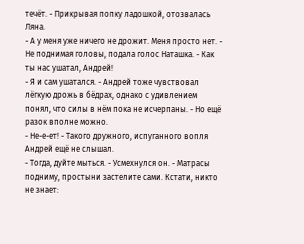течёт. - Прикрывая попку ладошкой, отозвалась Ляна.
- А у меня уже ничего не дрожит. Меня просто нет. - Не поднимая головы, подала голос Наташка. - Как ты нас ушатал, Андрей!
- Я и сам ушатался. - Андрей тоже чувствовал лёгкую дрожь в бёдрах, однако с удивлением понял, что силы в нём пока не исчерпаны. - Но ещё разок вполне можно.
- Не-е-ет! - Такого дружного, испуганного вопля Андрей ещё не слышал.
- Тогда, дуйте мыться. - Усмехнулся он. - Матрасы подниму, простыни застелите сами. Кстати, никто не знает: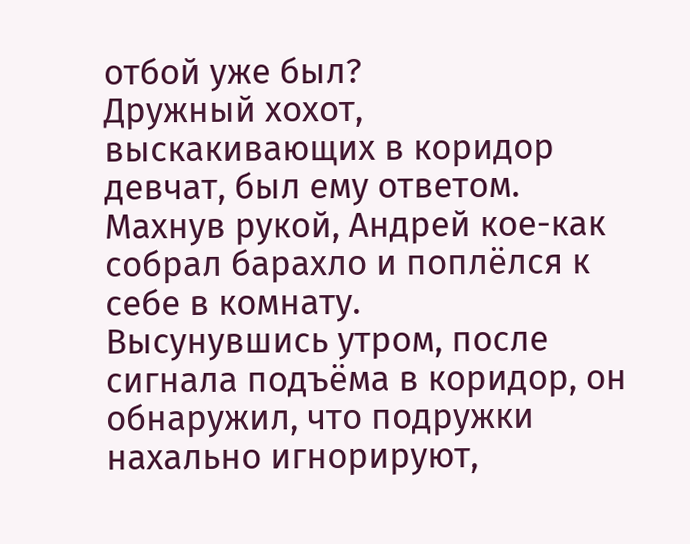отбой уже был?
Дружный хохот, выскакивающих в коридор девчат, был ему ответом. Махнув рукой, Андрей кое-как собрал барахло и поплёлся к себе в комнату.
Высунувшись утром, после сигнала подъёма в коридор, он обнаружил, что подружки нахально игнорируют,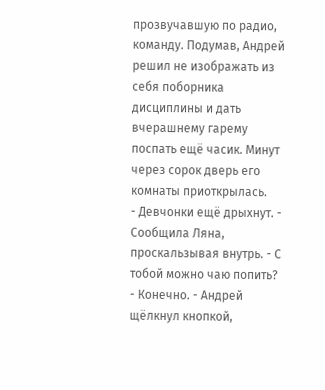прозвучавшую по радио, команду. Подумав, Андрей решил не изображать из себя поборника дисциплины и дать вчерашнему гарему поспать ещё часик. Минут через сорок дверь его комнаты приоткрылась.
- Девчонки ещё дрыхнут. - Сообщила Ляна, проскальзывая внутрь. - С тобой можно чаю попить?
- Конечно. - Андрей щёлкнул кнопкой,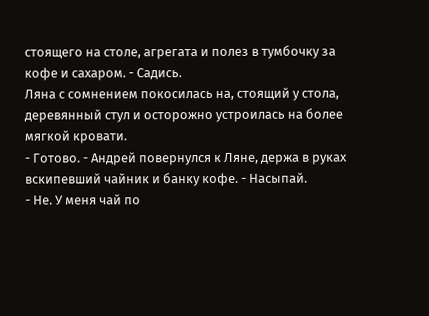стоящего на столе, агрегата и полез в тумбочку за кофе и сахаром. - Садись.
Ляна с сомнением покосилась на, стоящий у стола, деревянный стул и осторожно устроилась на более мягкой кровати.
- Готово. - Андрей повернулся к Ляне, держа в руках вскипевший чайник и банку кофе. - Насыпай.
- Не. У меня чай по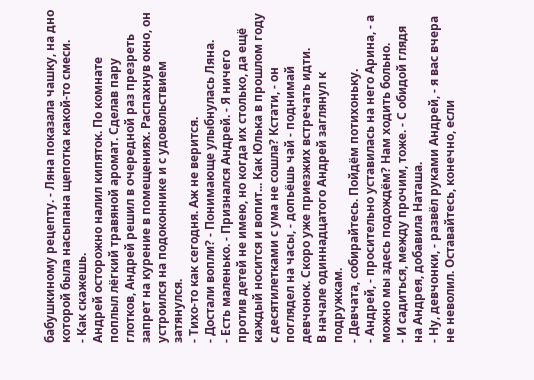бабушкиному рецепту. - Ляна показала чашку, на дно которой была насыпана щепотка какой-то смеси.
- Как скажешь.
Андрей осторожно налил кипяток. По комнате поплыл лёгкий травяной аромат. Сделав пару глотков, Андрей решил в очередной раз презреть запрет на курение в помещениях. Распахнув окно, он устроился на подоконнике и с удовольствием затянулся.
- Тихо-то как сегодня. Аж не верится.
- Достали вопли? - Понимающе улыбнулась Ляна.
- Есть маленько. - Признался Андрей. - Я ничего против детей не имею, но когда их столько, да ещё каждый носится и вопит... Как Юлька в прошлом году с десятилетками с ума не сошла? Кстати, - он поглядел на часы, - допьёшь чай - поднимай девчонок. Скоро уже приезжих встречать идти.
В начале одиннадцатого Андрей заглянул к подружкам.
- Девчата, собирайтесь. Пойдём потихоньку.
- Андрей, - просительно уставилась на него Арина, - а можно мы здесь подождём? Нам ходить больно.
- И садиться, между прочим, тоже. - С обидой глядя на Андрея, добавила Наташа.
- Ну, девчонки, - развёл руками Андрей, - я вас вчера не неволил. Оставайтесь, конечно, если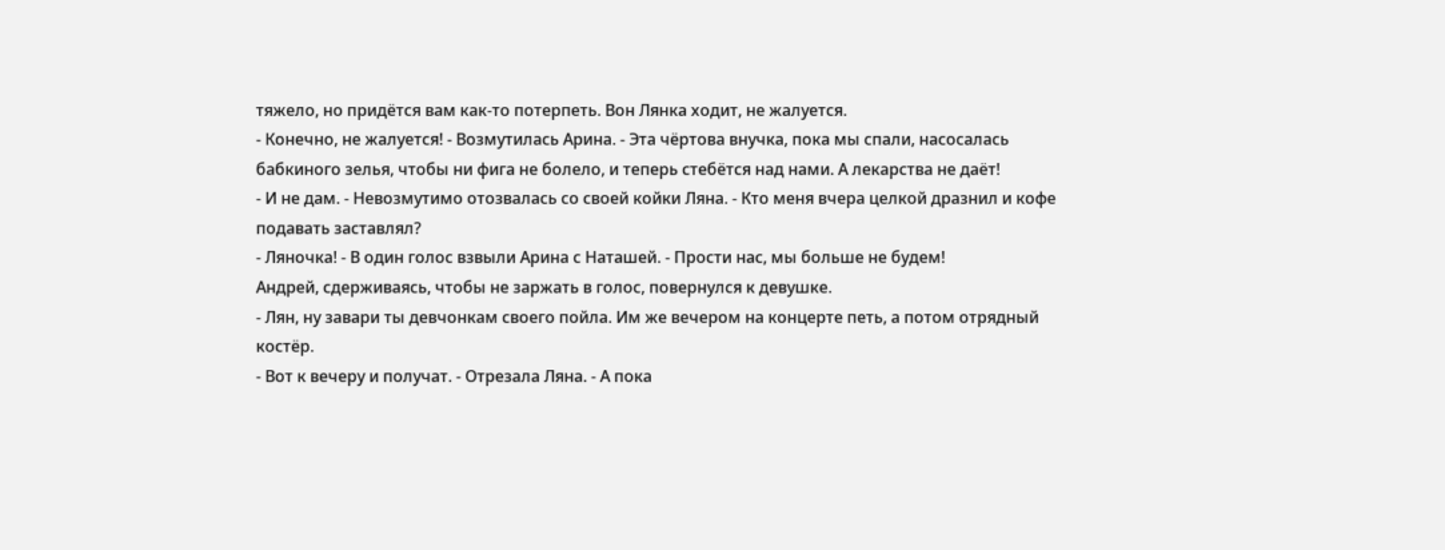тяжело, но придётся вам как-то потерпеть. Вон Лянка ходит, не жалуется.
- Конечно, не жалуется! - Возмутилась Арина. - Эта чёртова внучка, пока мы спали, насосалась бабкиного зелья, чтобы ни фига не болело, и теперь стебётся над нами. А лекарства не даёт!
- И не дам. - Невозмутимо отозвалась со своей койки Ляна. - Кто меня вчера целкой дразнил и кофе подавать заставлял?
- Ляночка! - В один голос взвыли Арина с Наташей. - Прости нас, мы больше не будем!
Андрей, сдерживаясь, чтобы не заржать в голос, повернулся к девушке.
- Лян, ну завари ты девчонкам своего пойла. Им же вечером на концерте петь, а потом отрядный костёр.
- Вот к вечеру и получат. - Отрезала Ляна. - А пока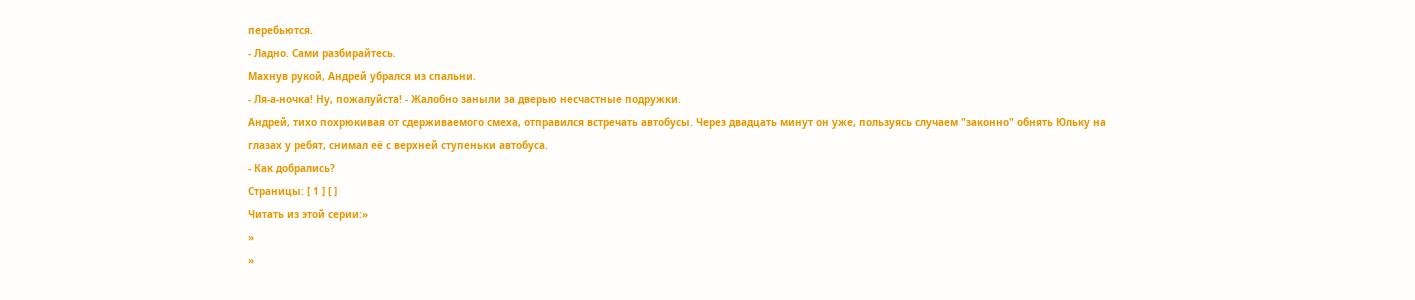перебьются.
- Ладно. Сами разбирайтесь.
Махнув рукой, Андрей убрался из спальни.
- Ля-а-ночка! Ну, пожалуйста! - Жалобно заныли за дверью несчастные подружки.
Андрей, тихо похрюкивая от сдерживаемого смеха, отправился встречать автобусы. Через двадцать минут он уже, пользуясь случаем "законно" обнять Юльку на глазах у ребят, снимал её с верхней ступеньки автобуса.
- Как добрались?
Страницы: [ 1 ] [ ]
Читать из этой серии:»
»
»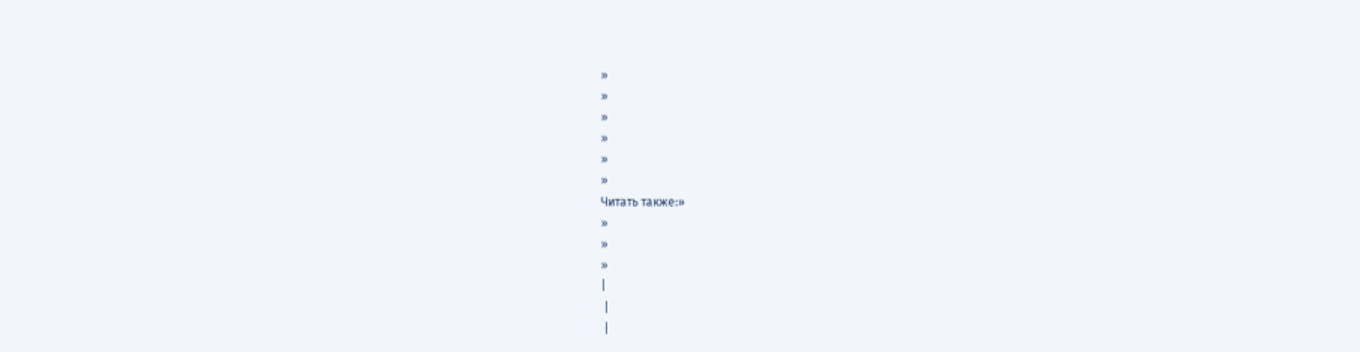»
»
»
»
»
»
Читать также:»
»
»
»
|
 |
 |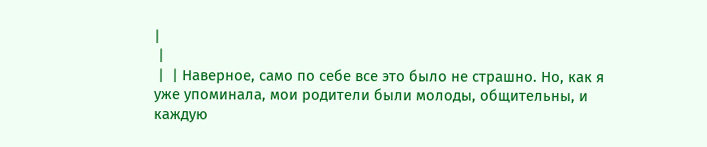|
 |
 |  | Наверное, само по себе все это было не страшно. Но, как я уже упоминала, мои родители были молоды, общительны, и каждую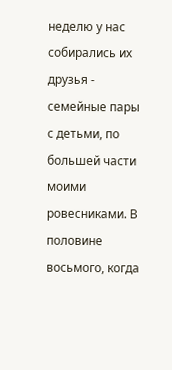неделю у нас собирались их друзья - семейные пары с детьми, по большей части моими ровесниками. В половине восьмого, когда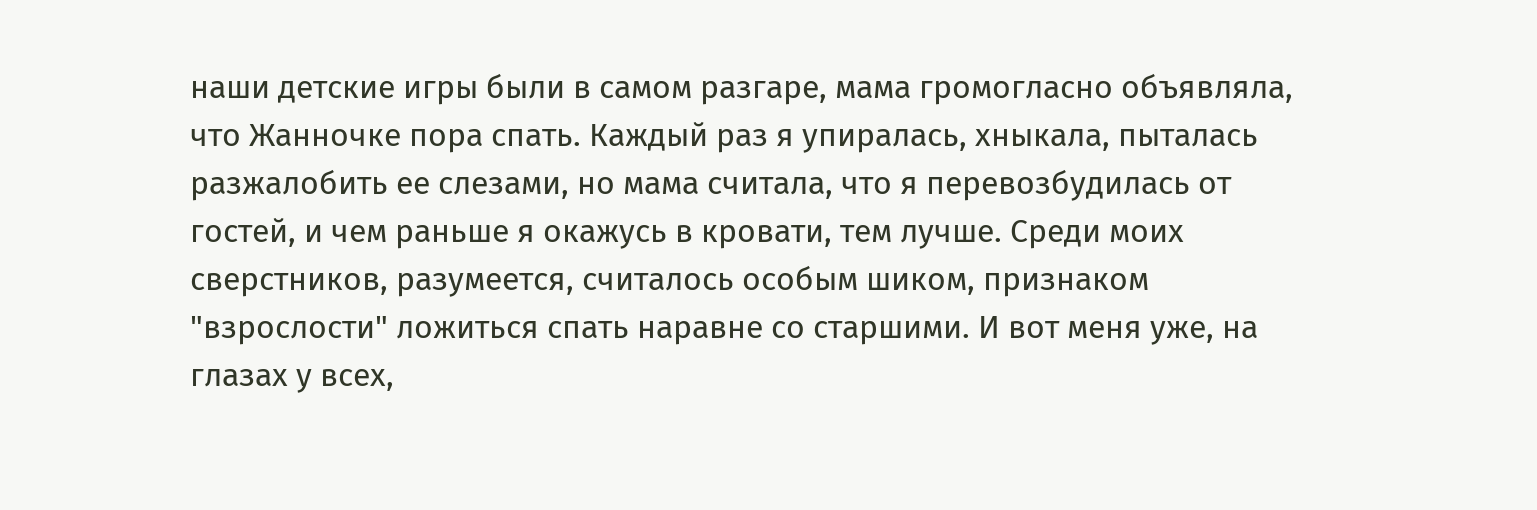наши детские игры были в самом разгаре, мама громогласно объявляла, что Жанночке пора спать. Каждый раз я упиралась, хныкала, пыталась разжалобить ее слезами, но мама считала, что я перевозбудилась от гостей, и чем раньше я окажусь в кровати, тем лучше. Среди моих сверстников, разумеется, считалось особым шиком, признаком "взрослости" ложиться спать наравне со старшими. И вот меня уже, на глазах у всех,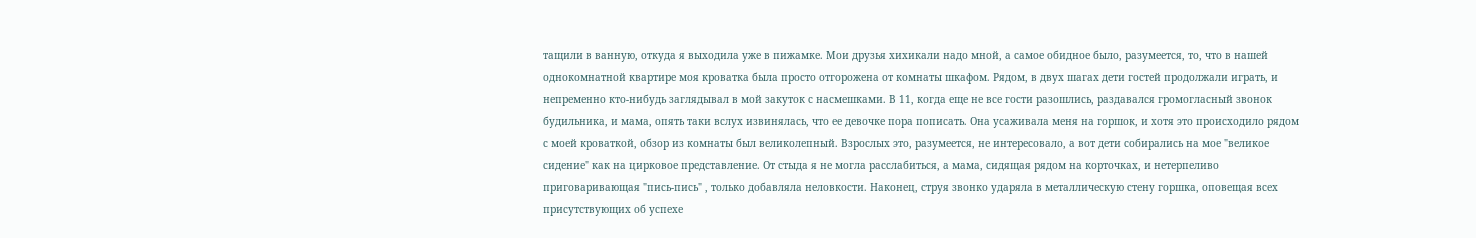тащили в ванную, откуда я выходила уже в пижамке. Мои друзья хихикали надо мной, а самое обидное было, разумеется, то, что в нашей однокомнатной квартире моя кроватка была просто отгорожена от комнаты шкафом. Рядом, в двух шагах дети гостей продолжали играть, и непременно кто-нибудь заглядывал в мой закуток с насмешками. В 11, когда еще не все гости разошлись, раздавался громогласный звонок будильника, и мама, опять таки вслух извинялась, что ее девочке пора пописать. Она усаживала меня на горшок, и хотя это происходило рядом с моей кроваткой, обзор из комнаты был великолепный. Взрослых это, разумеется, не интересовало, а вот дети собирались на мое "великое сидение" как на цирковое представление. От стыда я не могла расслабиться, а мама, сидящая рядом на корточках, и нетерпеливо приговаривающая "пись-пись" , только добавляла неловкости. Наконец, струя звонко ударяла в металлическую стену горшка, оповещая всех присутствующих об успехе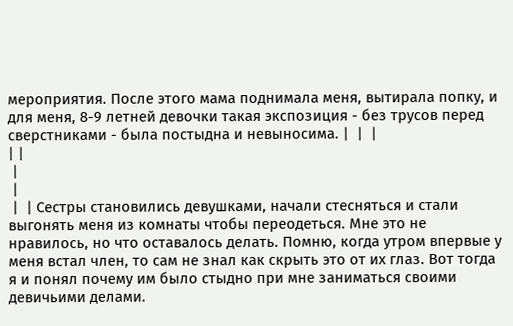мероприятия. После этого мама поднимала меня, вытирала попку, и для меня, 8-9 летней девочки такая экспозиция - без трусов перед сверстниками - была постыдна и невыносима. |  |  |
| |
 |
 |
 |  | Сестры становились девушками, начали стесняться и стали выгонять меня из комнаты чтобы переодеться. Мне это не нравилось, но что оставалось делать. Помню, когда утром впервые у меня встал член, то сам не знал как скрыть это от их глаз. Вот тогда я и понял почему им было стыдно при мне заниматься своими девичьими делами.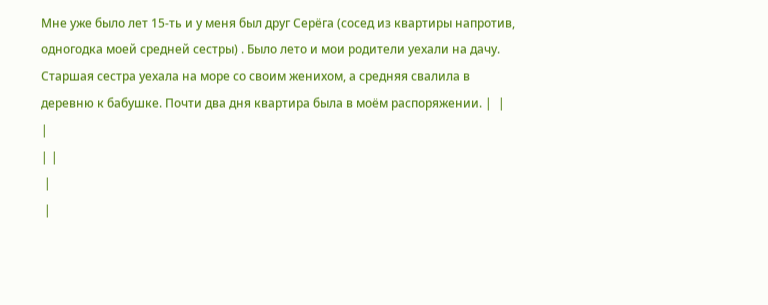Мне уже было лет 15-ть и у меня был друг Серёга (сосед из квартиры напротив, одногодка моей средней сестры) . Было лето и мои родители уехали на дачу. Старшая сестра уехала на море со своим женихом, а средняя свалила в деревню к бабушке. Почти два дня квартира была в моём распоряжении. |  |  |
| |
 |
 |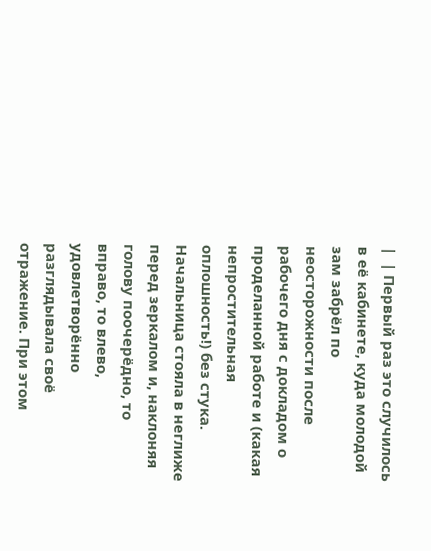|  | Первый раз это случилось в её кабинете, куда молодой зам забрёл по неосторожности после рабочего дня с докладом о проделанной работе и (какая непростительная оплошность!) без стука. Начальница стояла в неглиже перед зеркалом и, наклоняя голову поочерёдно, то вправо, то влево, удовлетворённо разглядывала своё отражение. При этом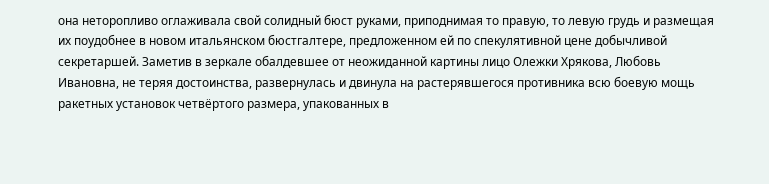она неторопливо оглаживала свой солидный бюст руками, приподнимая то правую, то левую грудь и размещая их поудобнее в новом итальянском бюстгалтере, предложенном ей по спекулятивной цене добычливой секретаршей. Заметив в зеркале обалдевшее от неожиданной картины лицо Олежки Хрякова, Любовь Ивановна, не теряя достоинства, развернулась и двинула на растерявшегося противника всю боевую мощь ракетных установок четвёртого размера, упакованных в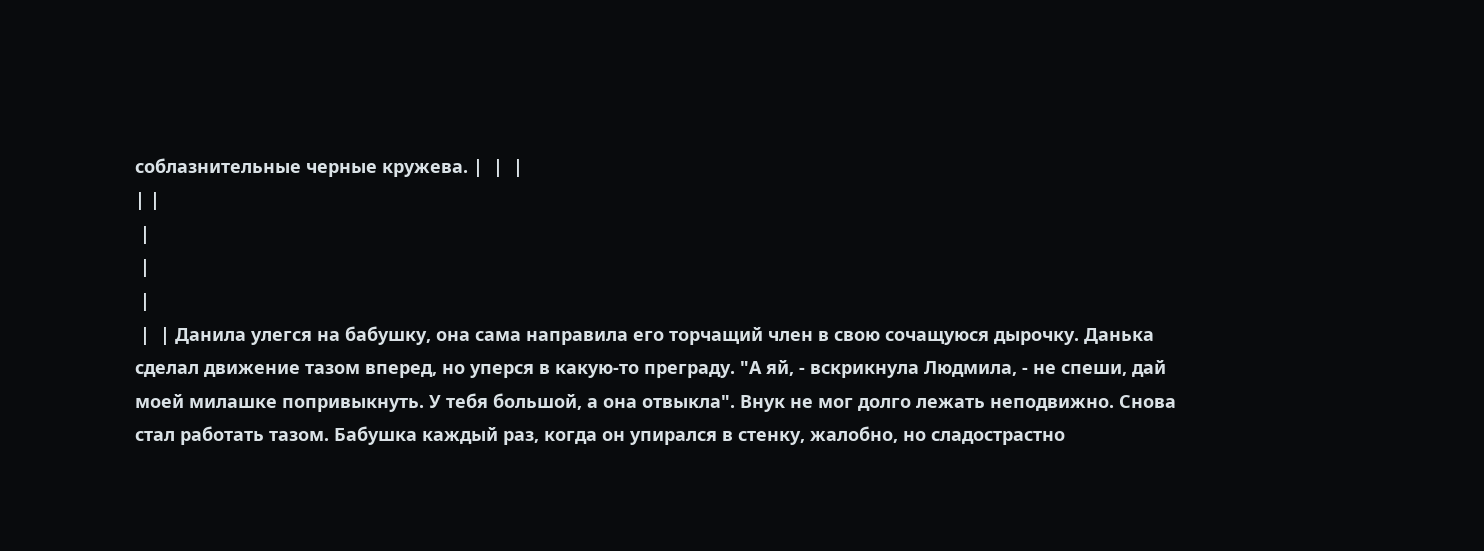соблазнительные черные кружева. |  |  |
| |
 |
 |
 |
 |  | Данила улегся на бабушку, она сама направила его торчащий член в свою сочащуюся дырочку. Данька сделал движение тазом вперед, но уперся в какую-то преграду. "А яй, - вскрикнула Людмила, - не спеши, дай моей милашке попривыкнуть. У тебя большой, а она отвыкла". Внук не мог долго лежать неподвижно. Снова стал работать тазом. Бабушка каждый раз, когда он упирался в стенку, жалобно, но сладострастно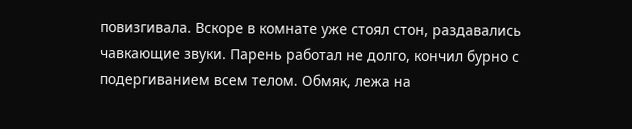повизгивала. Вскоре в комнате уже стоял стон, раздавались чавкающие звуки. Парень работал не долго, кончил бурно с подергиванием всем телом. Обмяк, лежа на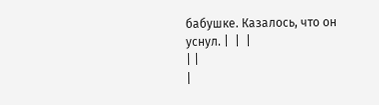бабушке. Казалось, что он уснул. |  |  |
| |
|